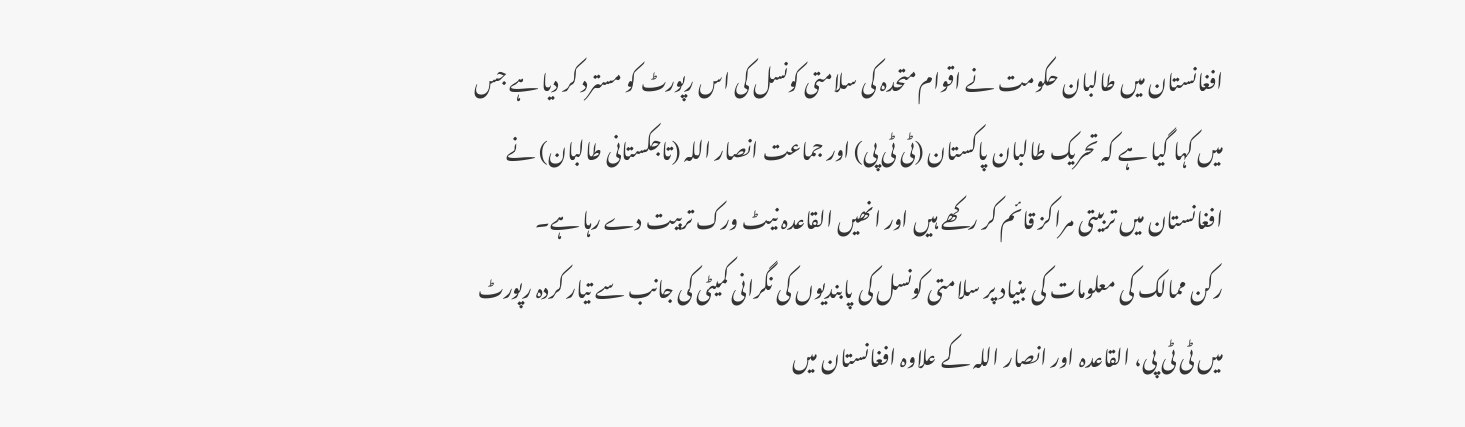افغانستان میں طالبان حکومت نے اقوام متحدہ کی سلامتی کونسل کی اس رپورٹ کو مسترد کر دیا ہے جس میں کہا گیا ہے کہ تحریک طالبان پاکستان (ٹی ٹی پی) اور جماعت انصار اللہ (تاجکستانی طالبان) نے افغانستان میں تربیتی مراکز قائم کر رکھے ہیں اور انھیں القاعدہ نیٹ ورک تربیت دے رہا ہے۔
رکن ممالک کی معلومات کی بنیاد پر سلامتی کونسل کی پابندیوں کی نگرانی کمیٹی کی جانب سے تیار کردہ رپورٹ میں ٹی ٹی پی، القاعدہ اور انصار اللہ کے علاوہ افغانستان میں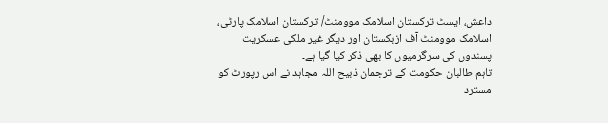داعش، ایسٹ ترکستان اسلامک موومنٹ/ ترکستان اسلامک پارٹی، اسلامک موومنٹ آف ازبکستان اور دیگر غیر ملکی عسکریت پسندوں کی سرگرمیوں کا بھی ذکر کیا گیا ہے۔
تاہم طالبان حکومت کے ترجمان ذبیح اللہ مجاہد نے اس رپورٹ کو مسترد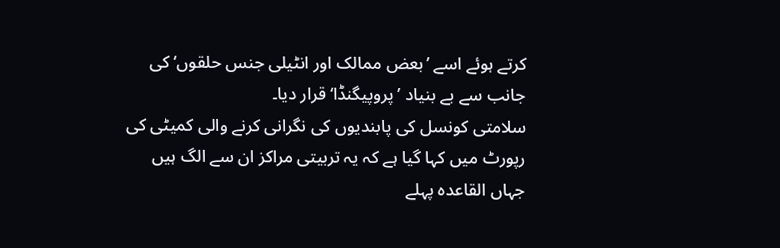کرتے ہوئے اسے ’بعض ممالک اور انٹیلی جنس حلقوں‘ کی جانب سے بے بنیاد ’پروپیگنڈا‘ قرار دیا۔
سلامتی کونسل کی پابندیوں کی نگرانی کرنے والی کمیٹی کی رپورٹ میں کہا گیا ہے کہ یہ تربیتی مراکز ان سے الگ ہیں جہاں القاعدہ پہلے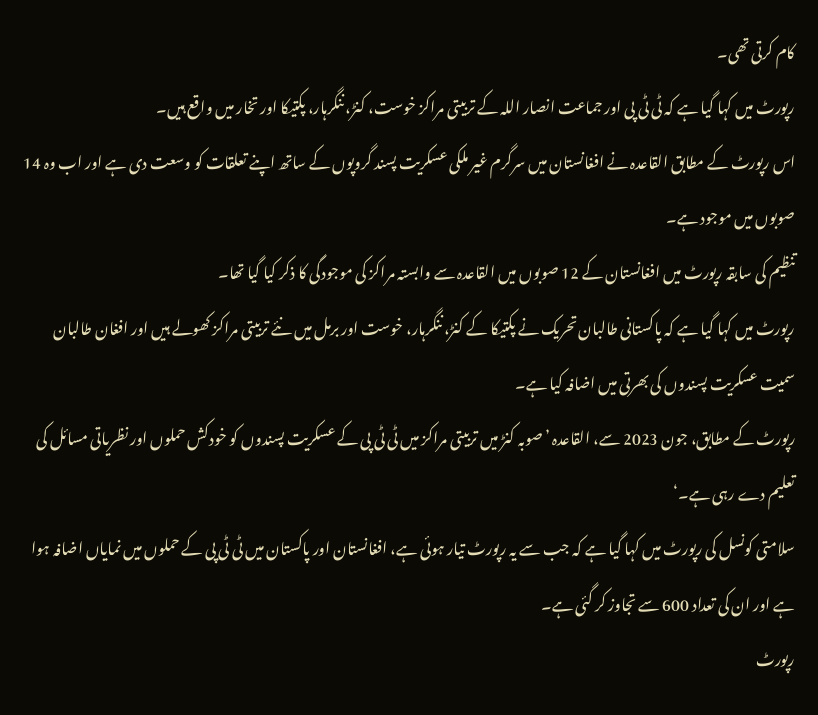کام کرتی تھی۔
رپورٹ میں کہا گیا ہے کہ ٹی ٹی پی اور جماعت انصار اللہ کے تربیتی مراکز خوست، کنڑ، ننگرہار، پکتیکا اور تخار میں واقع ہیں۔
اس رپورٹ کے مطابق القاعدہ نے افغانستان میں سرگرم غیر ملکی عسکریت پسند گروپوں کے ساتھ اپنے تعلقات کو وسعت دی ہے اور اب وہ 14 صوبوں میں موجود ہے۔
تنظیم کی سابقہ رپورٹ میں افغانستان کے 12 صوبوں میں القاعدہ سے وابستہ مراکز کی موجودگی کا ذکر کیا گیا تھا۔
رپورٹ میں کہا گیا ہے کہ پاکستانی طالبان تحریک نے پکتیکا کے کنڑ، ننگرہار، خوست اور برمل میں نئے تربیتی مراکز کھولے ہیں اور افغان طالبان سمیت عسکریت پسندوں کی بھرتی میں اضافہ کیا ہے۔
رپورٹ کے مطابق، جون 2023 سے، القاعدہ ’صوبہ کنڑ میں تربیتی مراکز میں ٹی ٹی پی کے عسکریت پسندوں کو خودکش حملوں اور نظریاتی مسائل کی تعلیم دے رہی ہے۔‘
سلامتی کونسل کی رپورٹ میں کہا گیا ہے کہ جب سے یہ رپورٹ تیار ہوئی ہے، افغانستان اور پاکستان میں ٹی ٹی پی کے حملوں میں نمایاں اضافہ ہوا ہے اور ان کی تعداد 600 سے تجاوز کر گئی ہے۔
رپورٹ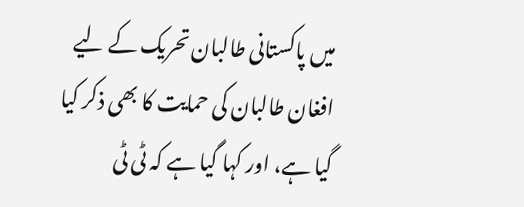میں پاکستانی طالبان تحریک کے لیے افغان طالبان کی حمایت کا بھی ذکر کیا گیا ہے، اور کہا گیا ہے کہ ٹی ٹی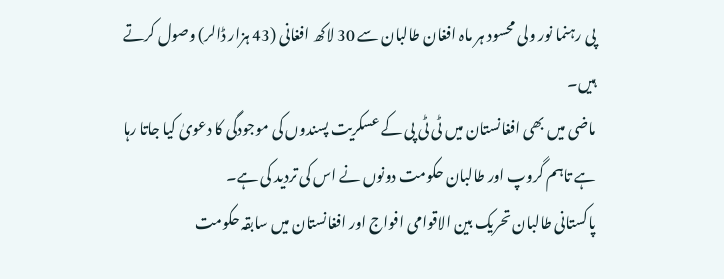پی رہنما نور ولی محسود ہر ماہ افغان طالبان سے 30 لاکھ افغانی (43 ہزار ڈالر) وصول کرتے ہیں۔
ماضی میں بھی افغانستان میں ٹی ٹی پی کے عسکریت پسندوں کی موجودگی کا دعویٰ کیا جاتا رہا ہے تاہم گروپ اور طالبان حکومت دونوں نے اس کی تردید کی ہے۔
پاکستانی طالبان تحریک بین الاقوامی افواج اور افغانستان میں سابقہ حکومت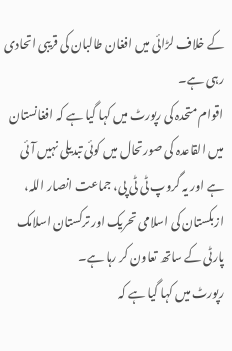کے خلاف لڑائی میں افغان طالبان کی قریبی اتحادی رہی ہے۔
اقوام متحدہ کی رپورٹ میں کہا گیا ہے کہ افغانستان میں القاعدہ کی صورتحال میں کوئی تبدیلی نہیں آئی ہے اور یہ گروپ ٹی ٹی پی، جماعت انصار اللہ، ازبکستان کی اسلامی تحریک اور ترکستان اسلامک پارٹی کے ساتھ تعاون کر رہا ہے۔
رپورٹ میں کہا گیا ہے کہ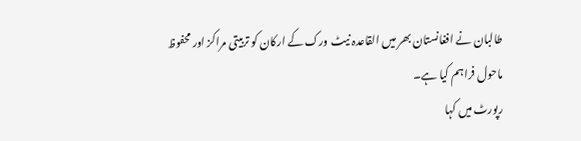طالبان نے افغانستان بھر میں القاعدہ نیٹ ورک کے ارکان کو تربیتی مراکز اور محفوظ ماحول فراہم کیا ہے۔
رپورٹ میں کہا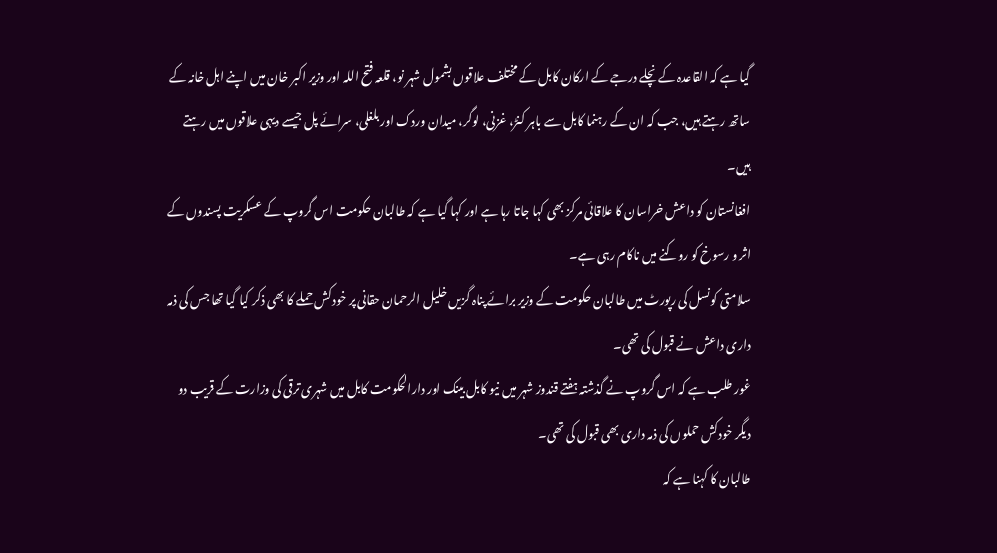گیا ہے کہ القاعدہ کے نچلے درجے کے ارکان کابل کے مختلف علاقوں بشمول شہر نو، قلعہ فتح اللہ اور وزیر اکبر خان میں اپنے اہل خانہ کے ساتھ رہتے ہیں، جب کہ ان کے رہنما کابل سے باہر کنڑ، غزنی، لوگر، میدان وردک اور بلغلی، سرائے پل جیسے دیہی علاقوں میں رہتے ہیں۔
افغانستان کو داعش خراسان کا علاقائی مرکز بھی کہا جاتا رہا ہے اور کہا گیا ہے کہ طالبان حکومت اس گروپ کے عسکریت پسندوں کے اثر و رسوخ کو روکنے میں ناکام رہی ہے۔
سلامتی کونسل کی رپورٹ میں طالبان حکومت کے وزیر برائے پناہ گزیں خلیل الرحمان حقانی پر خودکش حملے کا بھی ذکر کیا گیا تھا جس کی ذمہ داری داعش نے قبول کی تھی۔
غور طلب ہے کہ اس گروپ نے گذشتہ ہفتے قندوز شہر میں نیو کابل بینک اور دارالحکومت کابل میں شہری ترقی کی وزارت کے قریب دو دیگر خودکش حملوں کی ذمہ داری بھی قبول کی تھی۔
طالبان کا کہنا ہے کہ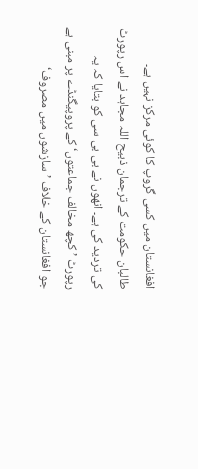افغانستان میں کسی گروپ کا کوئی مرکز نہیں ہے۔
طالبان حکومت کے ترجمان ذبیح اللہ مجاہد نے اس رپورٹ کی تردید کی ہے۔ انھوں نے بی بی سی کو بتایا کہ یہ رپورٹ ’کچھ مخالف جماعتوں‘ کے پروپیگنڈے پر مبنی ہے جو افغانستان کے خلاف ’سازشوں میں مصروف‘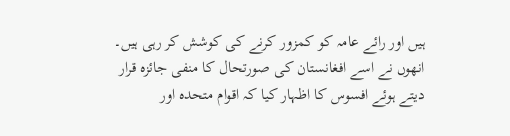ہیں اور رائے عامہ کو کمزور کرنے کی کوشش کر رہی ہیں۔
انھوں نے اسے افغانستان کی صورتحال کا منفی جائزہ قرار دیتے ہوئے افسوس کا اظہار کیا کہ اقوام متحدہ اور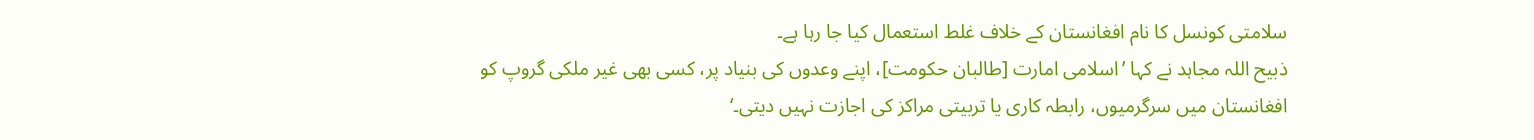سلامتی کونسل کا نام افغانستان کے خلاف غلط استعمال کیا جا رہا ہے۔
ذبیح اللہ مجاہد نے کہا ’اسلامی امارت [طالبان حکومت]، اپنے وعدوں کی بنیاد پر، کسی بھی غیر ملکی گروپ کو افغانستان میں سرگرمیوں، رابطہ کاری یا تربیتی مراکز کی اجازت نہیں دیتی۔‘